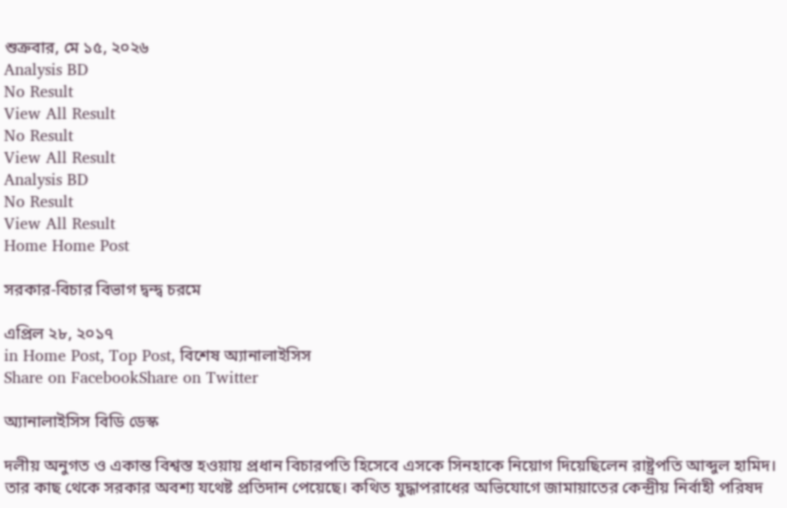শুক্রবার, মে ১৫, ২০২৬
Analysis BD
No Result
View All Result
No Result
View All Result
Analysis BD
No Result
View All Result
Home Home Post

সরকার-বিচার বিভাগ দ্বন্দ্ব চরমে

এপ্রিল ২৮, ২০১৭
in Home Post, Top Post, বিশেষ অ্যানালাইসিস
Share on FacebookShare on Twitter

অ্যানালাইসিস বিডি ডেস্ক

দলীয় অনুগত ও একান্ত বিশ্বস্ত হওয়ায় প্রধান বিচারপতি হিসেবে এসকে সিনহাকে নিয়োগ দিয়েছিলেন রাষ্ট্রপতি আব্দুল হামিদ। তার কাছ থেকে সরকার অবশ্য যথেষ্ট প্রতিদান পেয়েছে। কথিত যুদ্ধাপরাধের অভিযোগে জামায়াতের কেন্দ্রীয় নির্বাহী পরিষদ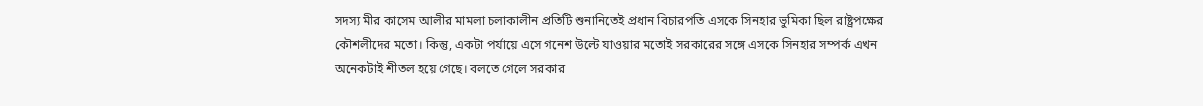সদস্য মীর কাসেম আলীর মামলা চলাকালীন প্রতিটি শুনানিতেই প্রধান বিচারপতি এসকে সিনহার ভুমিকা ছিল রাষ্ট্রপক্ষের কৌশলীদের মতো। কিন্তু, একটা পর্যায়ে এসে গনেশ উল্টে যাওয়ার মতোই সরকারের সঙ্গে এসকে সিনহার সম্পর্ক এখন অনেকটাই শীতল হয়ে গেছে। বলতে গেলে সরকার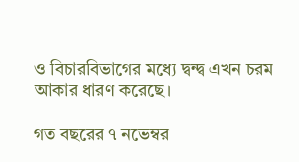ও বিচারবিভাগের মধ্যে দ্বন্দ্ব এখন চরম আকার ধারণ করেছে।

গত বছরের ৭ নভেম্বর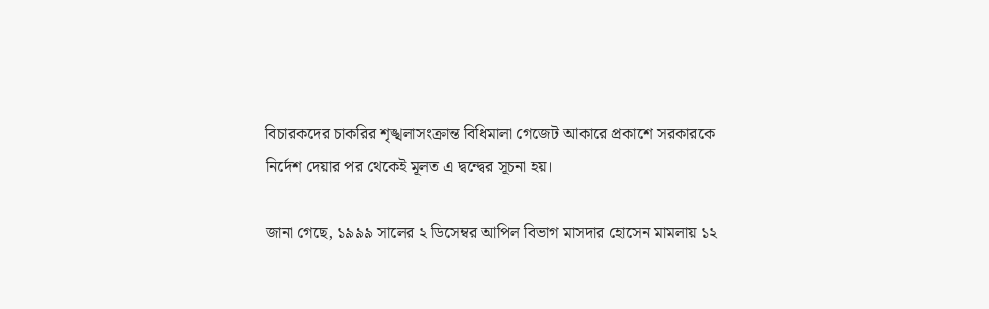বিচারকদের চাকরির শৃঙ্খলাসংক্রান্ত বিধিমালা গেজেট আকারে প্রকাশে সরকারকে নির্দেশ দেয়ার পর থেকেই মূলত এ দ্বন্দ্বের সূচনা হয়।

জানা গেছে, ১৯৯৯ সালের ২ ডিসেম্বর আপিল বিভাগ মাসদার হোসেন মামলায় ১২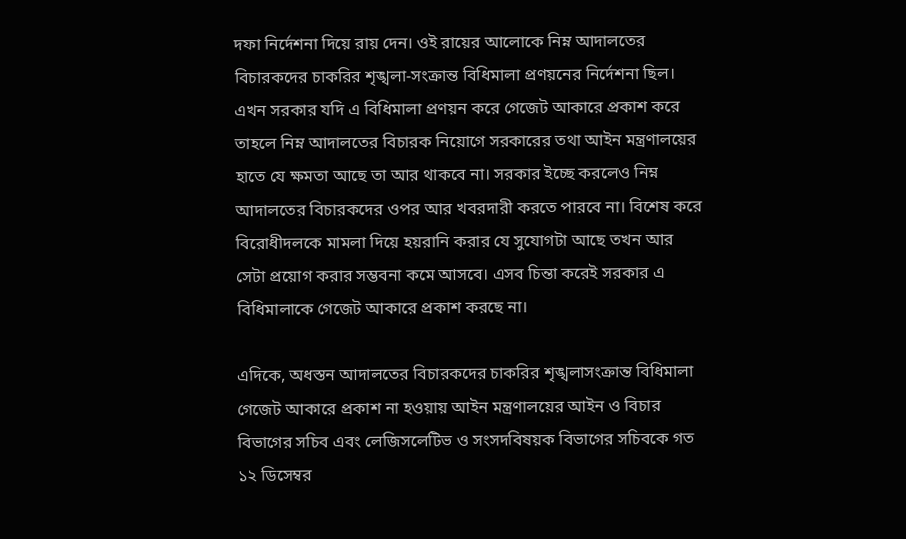দফা নির্দেশনা দিয়ে রায় দেন। ওই রায়ের আলোকে নিম্ন আদালতের বিচারকদের চাকরির শৃঙ্খলা-সংক্রান্ত বিধিমালা প্রণয়নের নির্দেশনা ছিল। এখন সরকার যদি এ বিধিমালা প্রণয়ন করে গেজেট আকারে প্রকাশ করে তাহলে নিম্ন আদালতের বিচারক নিয়োগে সরকারের তথা আইন মন্ত্রণালয়ের হাতে যে ক্ষমতা আছে তা আর থাকবে না। সরকার ইচ্ছে করলেও নিম্ন আদালতের বিচারকদের ওপর আর খবরদারী করতে পারবে না। বিশেষ করে বিরোধীদলকে মামলা দিয়ে হয়রানি করার যে সুযোগটা আছে তখন আর সেটা প্রয়োগ করার সম্ভবনা কমে আসবে। এসব চিন্তা করেই সরকার এ বিধিমালাকে গেজেট আকারে প্রকাশ করছে না।

এদিকে, অধস্তন আদালতের বিচারকদের চাকরির শৃঙ্খলাসংক্রান্ত বিধিমালা গেজেট আকারে প্রকাশ না হওয়ায় আইন মন্ত্রণালয়ের আইন ও বিচার বিভাগের সচিব এবং লেজিসলেটিভ ও সংসদবিষয়ক বিভাগের সচিবকে গত ১২ ডিসেম্বর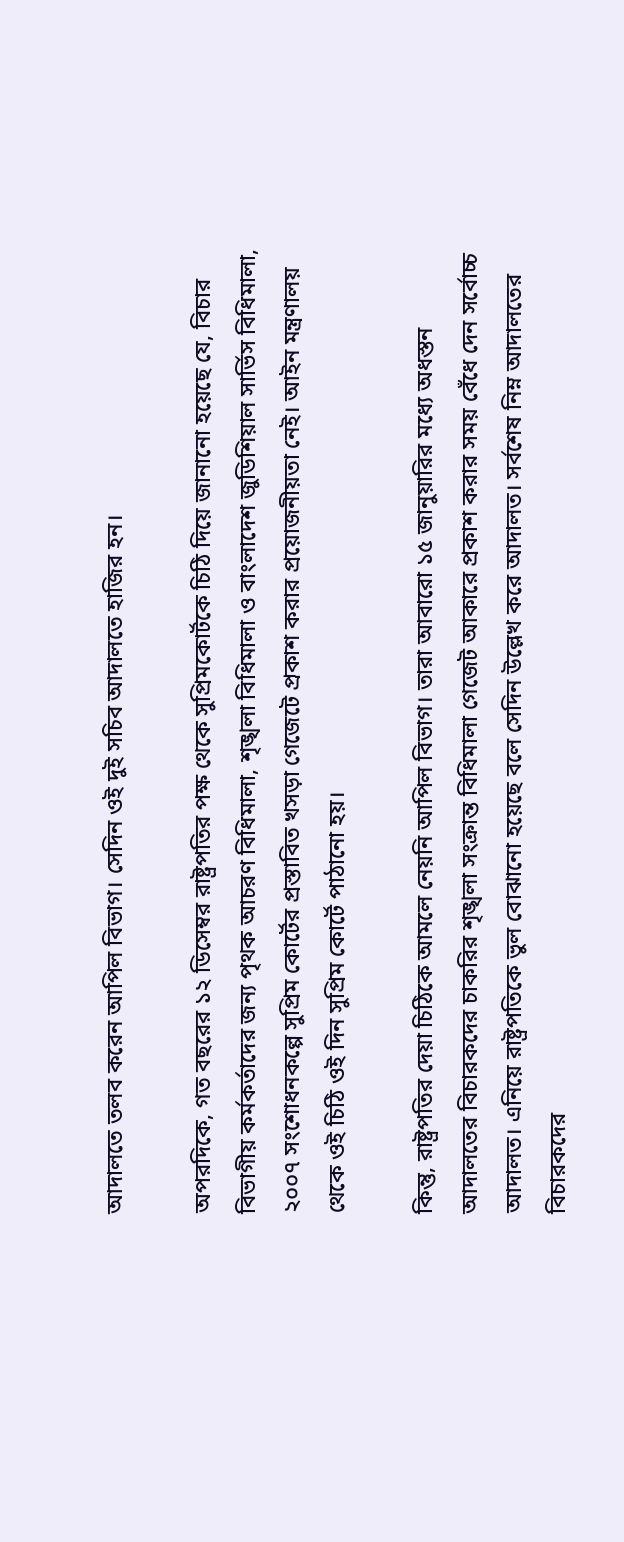আদালতে তলব করেন আপিল বিভাগ। সেদিন ওই দুই সচিব আদালতে হাজির হন।

অপরদিকে, গত বছরের ১২ ডিসেম্বর রাষ্ট্রপতির পক্ষ থেকে সুপ্রিমকোর্টকে চিঠি দিয়ে জানানো হয়েছে যে, বিচার বিভাগীয় কর্মকর্তাদের জন্য পৃথক আচরণ বিধিমালা, শৃঙ্খলা বিধিমালা ও বাংলাদেশ জুডিশিয়াল সার্ভিস বিধিমালা, ২০০৭ সংশোধনকল্পে সুপ্রিম কোর্টের প্রস্তাবিত খসড়া গেজেটে প্রকাশ করার প্রয়োজনীয়তা নেই। আইন মন্ত্রণালয় থেকে ওই চিঠি ওই দিন সুপ্রিম কোর্টে পাঠানো হয়।

কিন্তু, রাষ্ট্রপতির দেয়া চিঠিকে আমলে নেয়নি আপিল বিভাগ। তারা আবারো ১৫ জানুয়ারির মধ্যে অধস্তন আদালতের বিচারকদের চাকরির শৃঙ্খলা সংক্রান্ত বিধিমালা গেজেট আকারে প্রকাশ করার সময় বেঁধে দেন সর্বোচ্চ আদালত। এনিয়ে রাষ্ট্রপতিকে ভুল বোঝানো হয়েছে বলে সেদিন উল্লেখ করে আদালত। সর্বশেষ নিম্ন আদালতের বিচারকদের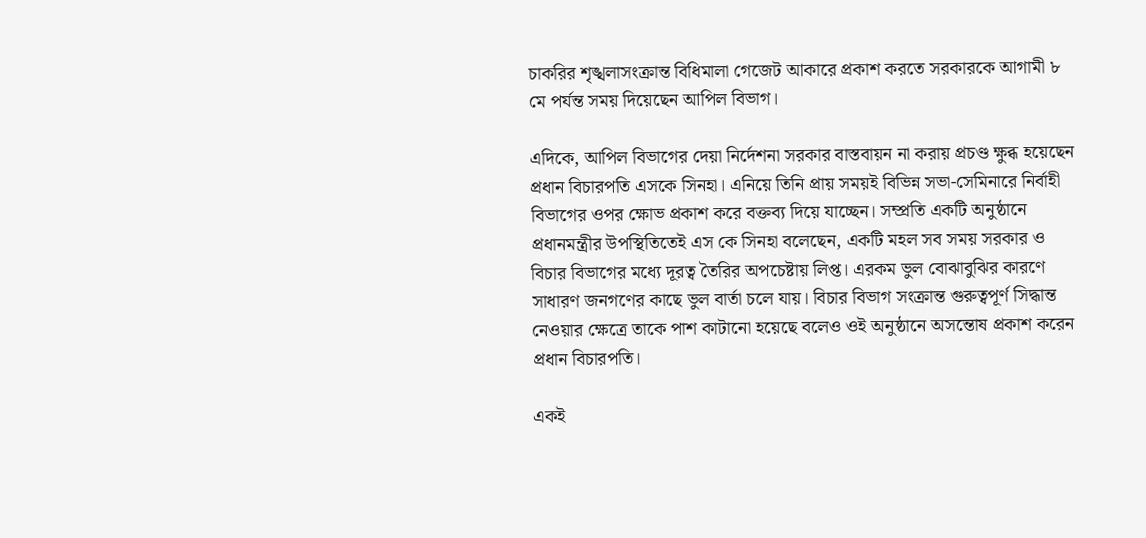চাকরির শৃঙ্খলাসংক্রান্ত বিধিমালা গেজেট আকারে প্রকাশ করতে সরকারকে আগামী ৮ মে পর্যন্ত সময় দিয়েছেন আপিল বিভাগ।

এদিকে, আপিল বিভাগের দেয়া নির্দেশনা সরকার বাস্তবায়ন না করায় প্রচণ্ড ক্ষুব্ধ হয়েছেন প্রধান বিচারপতি এসকে সিনহা। এনিয়ে তিনি প্রায় সময়ই বিভিন্ন সভা-সেমিনারে নির্বাহী বিভাগের ওপর ক্ষোভ প্রকাশ করে বক্তব্য দিয়ে যাচ্ছেন। সম্প্রতি একটি অনুষ্ঠানে প্রধানমন্ত্রীর উপস্থিতিতেই এস কে সিনহা বলেছেন, একটি মহল সব সময় সরকার ও বিচার বিভাগের মধ্যে দূরত্ব তৈরির অপচেষ্টায় লিপ্ত। এরকম ভুল বোঝাবুঝির কারণে সাধারণ জনগণের কাছে ভুল বার্তা চলে যায়। বিচার বিভাগ সংক্রান্ত গুরুত্বপূর্ণ সিদ্ধান্ত নেওয়ার ক্ষেত্রে তাকে পাশ কাটানো হয়েছে বলেও ওই অনুষ্ঠানে অসন্তোষ প্রকাশ করেন প্রধান বিচারপতি।

একই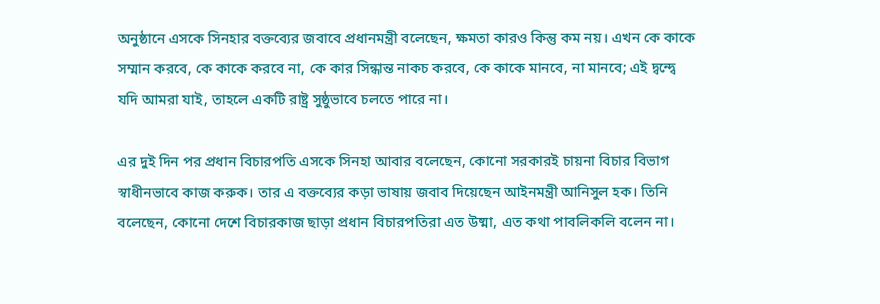অনুষ্ঠানে এসকে সিনহার বক্তব্যের জবাবে প্রধানমন্ত্রী বলেছেন, ক্ষমতা কারও কিন্তু কম নয়। এখন কে কাকে সম্মান করবে, কে কাকে করবে না, কে কার সিন্ধান্ত নাকচ করবে, কে কাকে মানবে, না মানবে; এই দ্বন্দ্বে যদি আমরা যাই, তাহলে একটি রাষ্ট্র সুষ্ঠুভাবে চলতে পারে না।

এর দুই দিন পর প্রধান বিচারপতি এসকে সিনহা আবার বলেছেন, কোনো সরকারই চায়না বিচার বিভাগ স্বাধীনভাবে কাজ করুক। তার এ বক্তব্যের কড়া ভাষায় জবাব দিয়েছেন আইনমন্ত্রী আনিসুল হক। তিনি বলেছেন, কোনো দেশে বিচারকাজ ছাড়া প্রধান বিচারপতিরা এত উষ্মা, এত কথা পাবলিকলি বলেন না।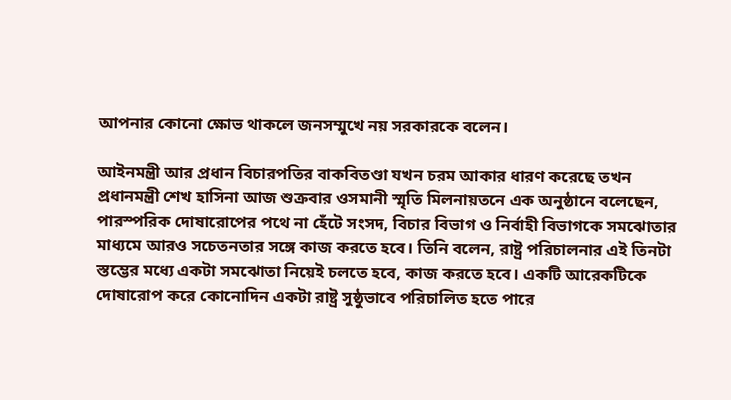আপনার কোনো ক্ষোভ থাকলে জনসম্মুখে নয় সরকারকে বলেন।

আইনমন্ত্রী আর প্রধান বিচারপতির বাকবিতণ্ডা যখন চরম আকার ধারণ করেছে তখন প্রধানমন্ত্রী শেখ হাসিনা আজ শুক্রবার ওসমানী স্মৃতি মিলনায়তনে এক অনুষ্ঠানে বলেছেন, পারস্পরিক দোষারোপের পথে না হেঁটে সংসদ, বিচার বিভাগ ও নির্বাহী বিভাগকে সমঝোতার মাধ্যমে আরও সচেতনতার সঙ্গে কাজ করতে হবে। তিনি বলেন, রাষ্ট্র পরিচালনার এই তিনটা স্তম্ভের মধ্যে একটা সমঝোতা নিয়েই চলতে হবে, কাজ করতে হবে। একটি আরেকটিকে দোষারোপ করে কোনোদিন একটা রাষ্ট্র সুষ্ঠুভাবে পরিচালিত হতে পারে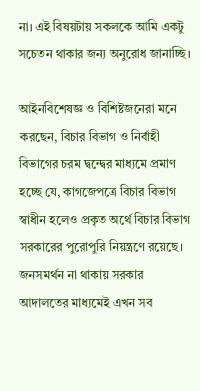না। এই বিষয়টায় সকলকে আমি একটু সচেতন থাকার জন্য অনুরোধ জানাচ্ছি।

আইনবিশেষজ্ঞ ও বিশিষ্টজনেরা মনে করছেন, বিচার বিভাগ ও নির্বাহী বিভাগের চরম দ্বন্দ্বের মাধ্যমে প্রমাণ হচ্ছে যে, কাগজেপত্রে বিচার বিভাগ স্বাধীন হলেও প্রকৃত অর্থে বিচার বিভাগ সরকারের পুরোপুরি নিয়ন্ত্রণে রয়েছে। জনসমর্থন না থাকায় সরকার আদালতের মাধ্যমেই এখন সব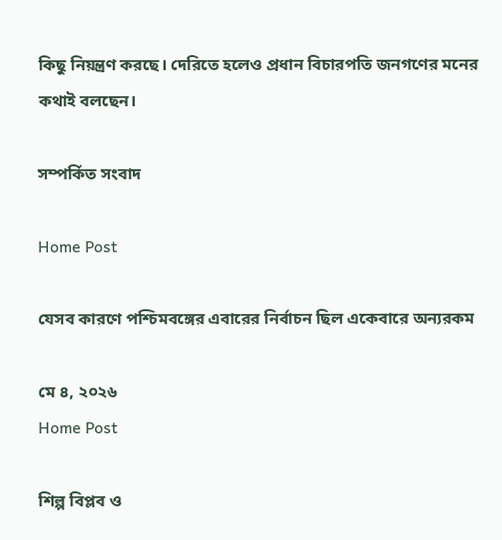কিছু নিয়ন্ত্রণ করছে। দেরিতে হলেও প্রধান বিচারপতি জনগণের মনের কথাই বলছেন।

সম্পর্কিত সংবাদ

Home Post

যেসব কারণে পশ্চিমবঙ্গের এবারের নির্বাচন ছিল একেবারে অন্যরকম

মে ৪, ২০২৬
Home Post

শিল্প বিপ্লব ও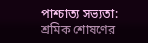পাশ্চাত্য সভ্যতা: শ্রমিক শোষণের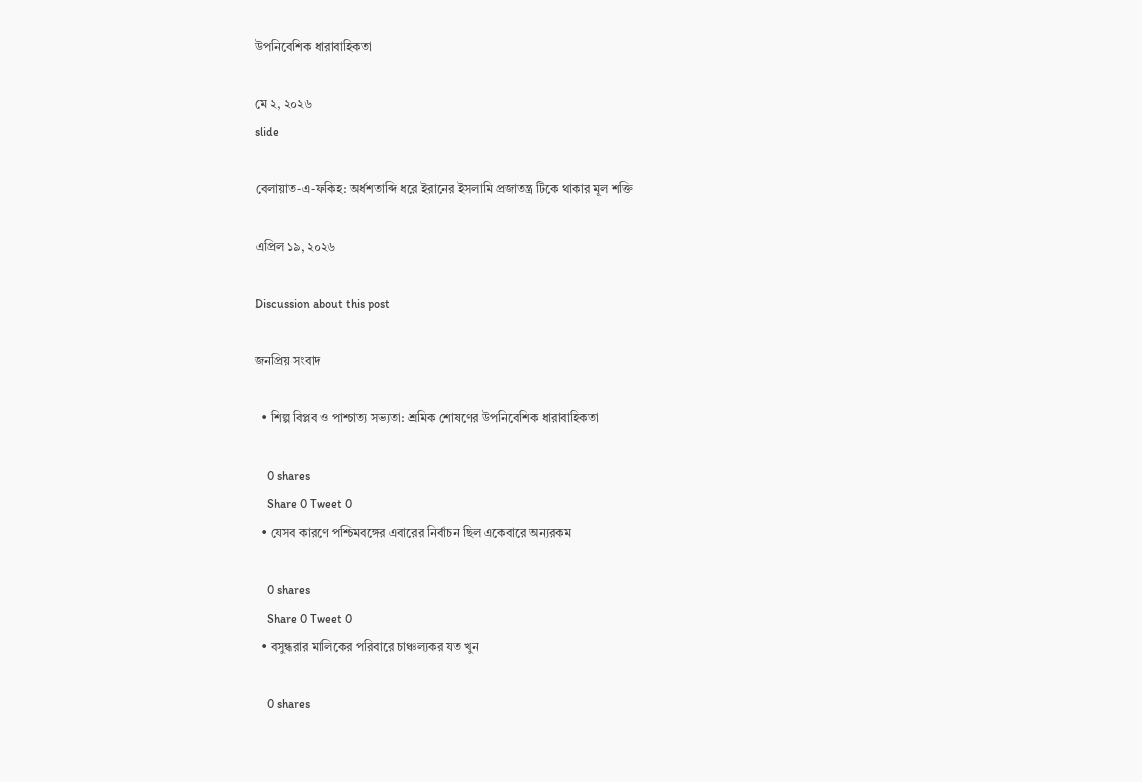উপনিবেশিক ধারাবাহিকতা

মে ২, ২০২৬
slide

বেলায়াত-এ-ফকিহ: অর্ধশতাব্দি ধরে ইরানের ইসলামি প্রজাতন্ত্র টিকে থাকার মূল শক্তি

এপ্রিল ১৯, ২০২৬

Discussion about this post

জনপ্রিয় সংবাদ

  • শিল্প বিপ্লব ও পাশ্চাত্য সভ্যতা: শ্রমিক শোষণের উপনিবেশিক ধারাবাহিকতা

    0 shares
    Share 0 Tweet 0
  • যেসব কারণে পশ্চিমবঙ্গের এবারের নির্বাচন ছিল একেবারে অন্যরকম

    0 shares
    Share 0 Tweet 0
  • বসুন্ধরার মালিকের পরিবারে চাঞ্চল্যকর যত খুন

    0 shares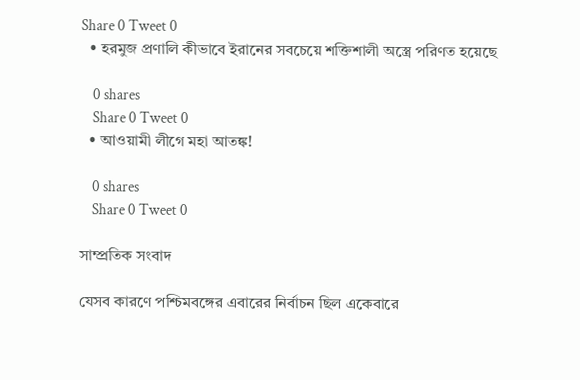Share 0 Tweet 0
  • হরমুজ প্রণালি কীভাবে ইরানের সবচেয়ে শক্তিশালী অস্ত্রে পরিণত হয়েছে

    0 shares
    Share 0 Tweet 0
  • আওয়ামী লীগে মহা আতঙ্ক!

    0 shares
    Share 0 Tweet 0

সাম্প্রতিক সংবাদ

যেসব কারণে পশ্চিমবঙ্গের এবারের নির্বাচন ছিল একেবারে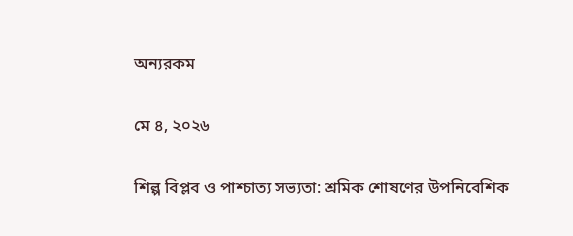অন্যরকম

মে ৪, ২০২৬

শিল্প বিপ্লব ও পাশ্চাত্য সভ্যতা: শ্রমিক শোষণের উপনিবেশিক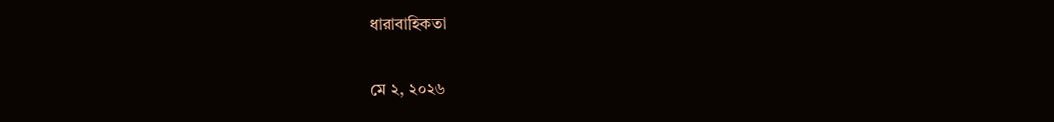ধারাবাহিকতা

মে ২, ২০২৬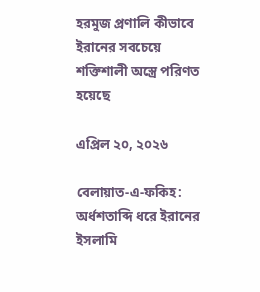হরমুজ প্রণালি কীভাবে ইরানের সবচেয়ে শক্তিশালী অস্ত্রে পরিণত হয়েছে

এপ্রিল ২০, ২০২৬

বেলায়াত-এ-ফকিহ: অর্ধশতাব্দি ধরে ইরানের ইসলামি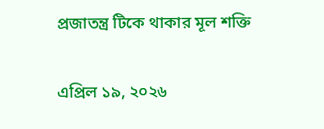প্রজাতন্ত্র টিকে থাকার মূল শক্তি

এপ্রিল ১৯, ২০২৬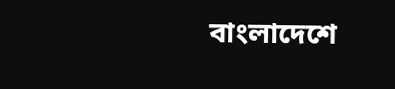বাংলাদেশে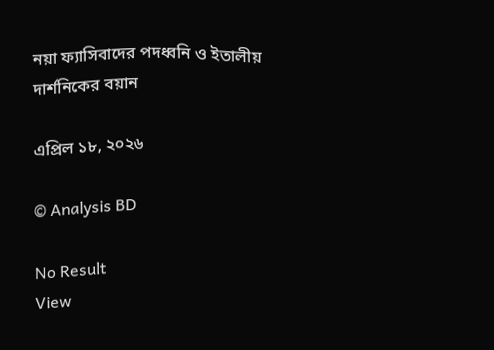নয়া ফ্যাসিবাদের পদধ্বনি ও ইতালীয় দার্শনিকের বয়ান

এপ্রিল ১৮, ২০২৬

© Analysis BD

No Result
View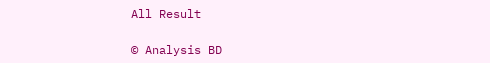All Result

© Analysis BD